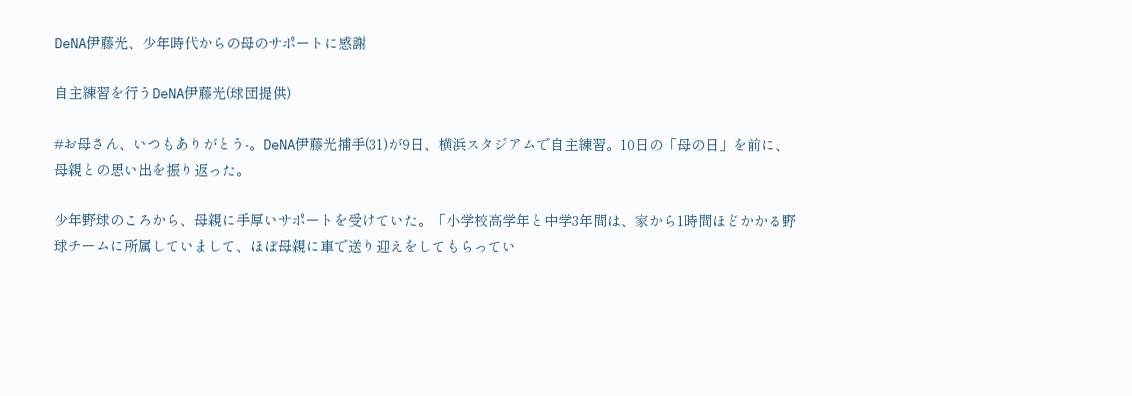DeNA伊藤光、少年時代からの母のサポートに感謝

自主練習を行うDeNA伊藤光(球団提供)

#お母さん、いつもありがとう-。DeNA伊藤光捕手(31)が9日、横浜スタジアムで自主練習。10日の「母の日」を前に、母親との思い出を振り返った。

少年野球のころから、母親に手厚いサポートを受けていた。「小学校高学年と中学3年間は、家から1時間ほどかかる野球チームに所属していまして、ほぼ母親に車で送り迎えをしてもらってい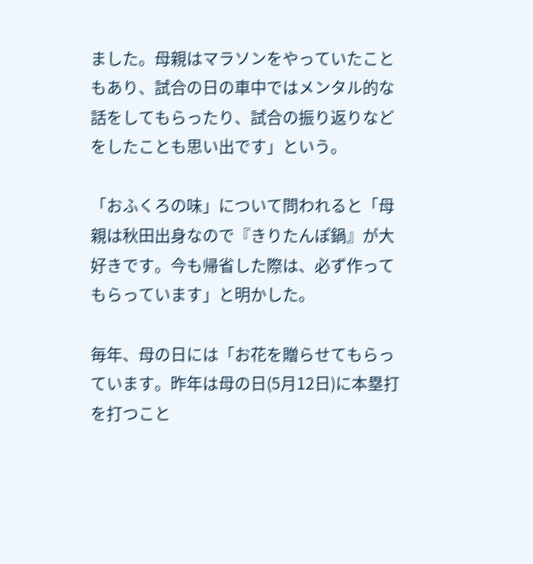ました。母親はマラソンをやっていたこともあり、試合の日の車中ではメンタル的な話をしてもらったり、試合の振り返りなどをしたことも思い出です」という。

「おふくろの味」について問われると「母親は秋田出身なので『きりたんぽ鍋』が大好きです。今も帰省した際は、必ず作ってもらっています」と明かした。

毎年、母の日には「お花を贈らせてもらっています。昨年は母の日(5月12日)に本塁打を打つこと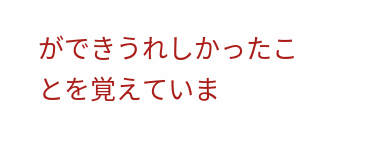ができうれしかったことを覚えていま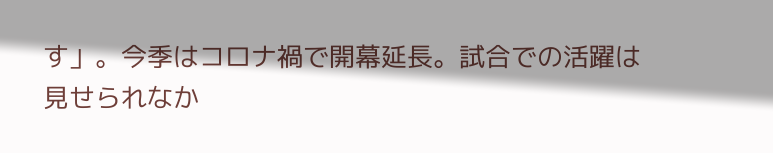す」。今季はコロナ禍で開幕延長。試合での活躍は見せられなか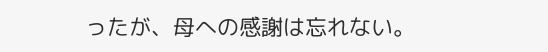ったが、母への感謝は忘れない。